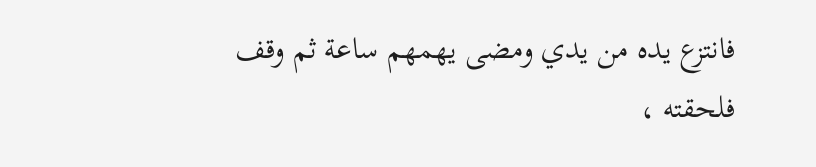فانتزع يده من يدي ومضى يهمهم ساعة ثم وقف فلحقته ،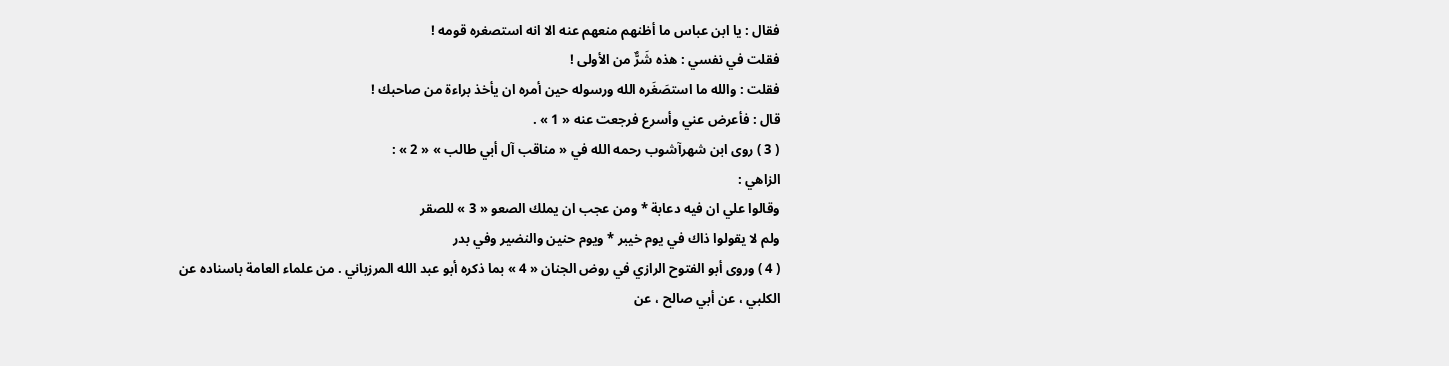فقال : يا ابن عباس ما أظنهم منعهم عنه الا انه استصغره قومه !
فقلت في نفسي : هذه شَرٌّ من الأولى !
فقلت : والله ما استصَغَره الله ورسوله حين أمره ان يأخذ براءة من صاحبك !
قال : فأعرض عني وأسرع فرجعت عنه « 1 » .
( 3 ) روى ابن شهرآشوب رحمه الله في « مناقب آل أبي طالب » « 2 » :
الزاهي :
وقالوا علي ان فيه دعابة * ومن عجب ان يملك الصعو « 3 » للصقر
ولم لا يقولوا ذاك في يوم خيبر * ويوم حنين والنضير وفي بدر
( 4 ) وروى أبو الفتوح الرازي في روض الجنان « 4 » بما ذكره أبو عبد الله المرزباني . من علماء العامة باسناده عن الكلبي ، عن أبي صالح ، عن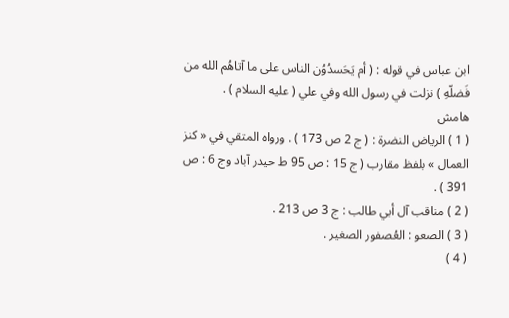ابن عباس في قوله : ( أم يَحَسدُوُن الناس على ما آتاهُم الله من فَضلّهِ ) نزلت في رسول الله وفي علي ( عليه السلام ) .
هامش
( 1 ) الرياض النضرة : ( ج 2 ص 173 ) . ورواه المتقي في « كنز العمال » بلفظ مقارب ( ج 15 : ص 95 ط حيدر آباد وج 6 : ص 391 ) .
( 2 ) مناقب آل أبي طالب : ج 3 ص 213 .
( 3 ) الصعو : العُصفور الصغير .
( 4 )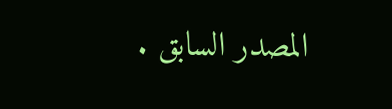المصدر السابق .